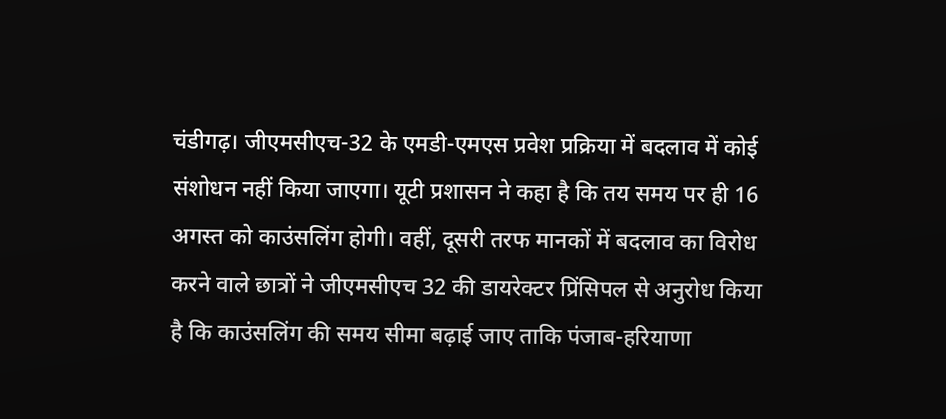चंडीगढ़। जीएमसीएच-32 के एमडी-एमएस प्रवेश प्रक्रिया में बदलाव में कोई संशोधन नहीं किया जाएगा। यूटी प्रशासन ने कहा है कि तय समय पर ही 16 अगस्त को काउंसलिंग होगी। वहीं, दूसरी तरफ मानकों में बदलाव का विरोध करने वाले छात्रों ने जीएमसीएच 32 की डायरेक्टर प्रिंसिपल से अनुरोध किया है कि काउंसलिंग की समय सीमा बढ़ाई जाए ताकि पंजाब-हरियाणा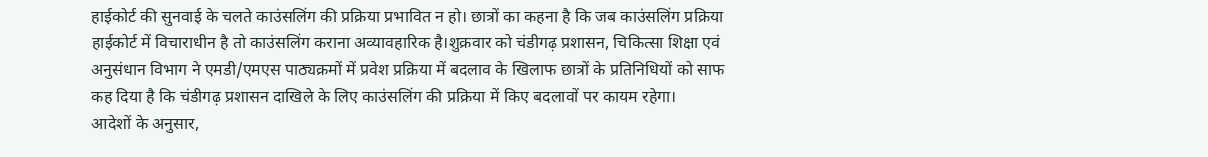हाईकोर्ट की सुनवाई के चलते काउंसलिंग की प्रक्रिया प्रभावित न हो। छात्रों का कहना है कि जब काउंसलिंग प्रक्रिया हाईकोर्ट में विचाराधीन है तो काउंसलिंग कराना अव्यावहारिक है।शुक्रवार को चंडीगढ़ प्रशासन, चिकित्सा शिक्षा एवं अनुसंधान विभाग ने एमडी/एमएस पाठ्यक्रमों में प्रवेश प्रक्रिया में बदलाव के खिलाफ छात्रों के प्रतिनिधियों को साफ कह दिया है कि चंडीगढ़ प्रशासन दाखिले के लिए काउंसलिंग की प्रक्रिया में किए बदलावों पर कायम रहेगा।
आदेशों के अनुसार,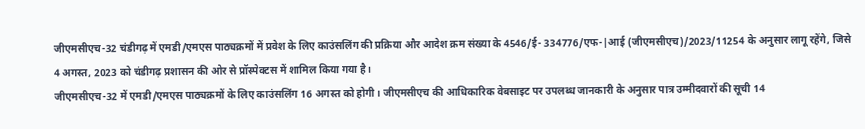जीएमसीएच-32 चंडीगढ़ में एमडी/एमएस पाठ्यक्रमों में प्रवेश के लिए काउंसलिंग की प्रक्रिया और आदेश क्रम संख्या के 4546/ई- 334776/एफ-|आई (जीएमसीएच)/2023/11254 के अनुसार लागू रहेंगे, जिसे 4 अगस्त, 2023 को चंडीगढ़ प्रशासन की ओर से प्रॉस्पेक्टस में शामिल किया गया है।
जीएमसीएच-32 में एमडी/एमएस पाठ्यक्रमों के लिए काउंसलिंग 16 अगस्त को होगी। जीएमसीएच की आधिकारिक वेबसाइट पर उपलब्ध जानकारी के अनुसार पात्र उम्मीदवारों की सूची 14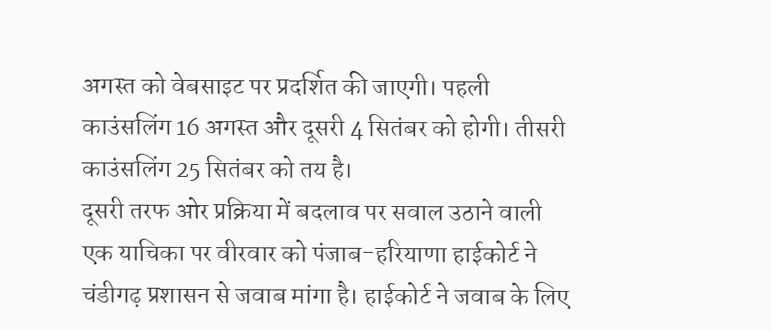अगस्त को वेबसाइट पर प्रदर्शित की जाएगी। पहली काउंसलिंग 16 अगस्त और दूसरी 4 सितंबर को होगी। तीसरी काउंसलिंग 25 सितंबर को तय है।
दूसरी तरफ ओर प्रक्रिया में बदलाव पर सवाल उठाने वाली एक याचिका पर वीरवार को पंजाब-हरियाणा हाईकोर्ट ने चंडीगढ़ प्रशासन से जवाब मांगा है। हाईकोर्ट ने जवाब के लिए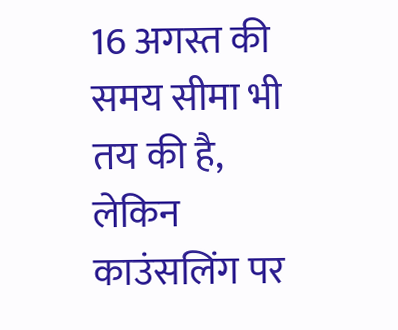16 अगस्त की समय सीमा भी तय की है, लेकिन काउंसलिंग पर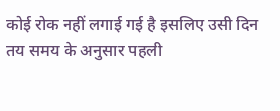कोई रोक नहीं लगाई गई है इसलिए उसी दिन तय समय के अनुसार पहली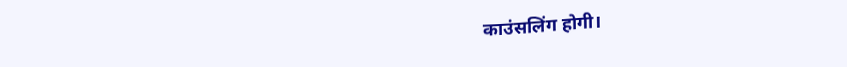काउंसलिंग होगी।